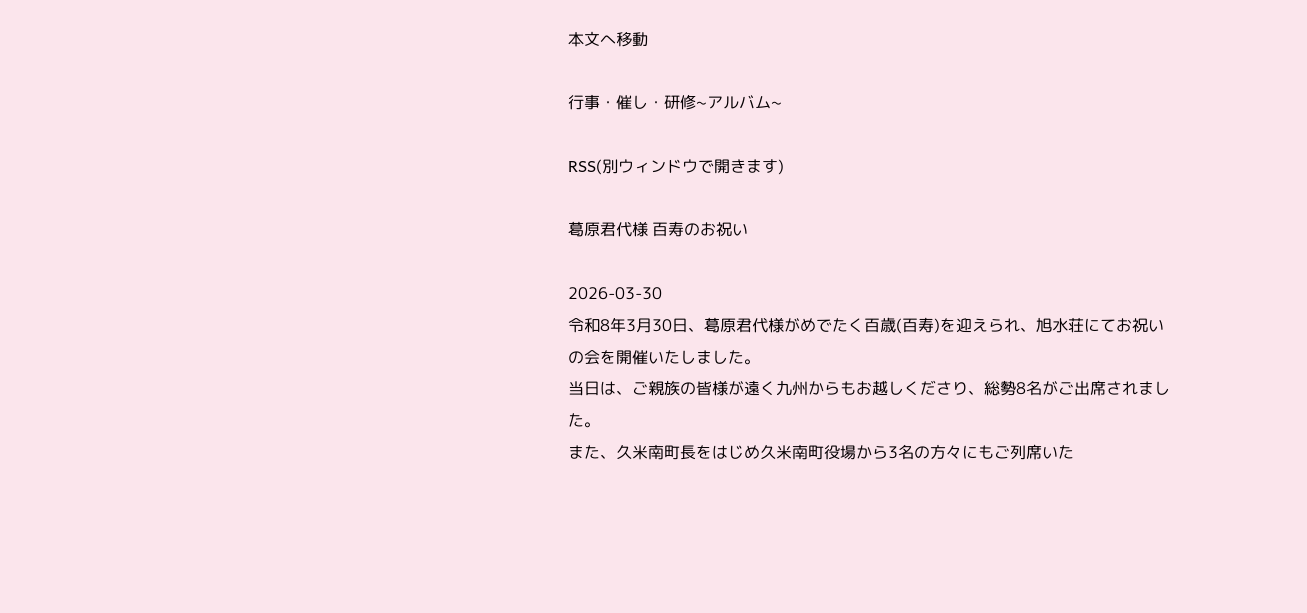本文へ移動

行事・催し・研修~アルバム~

RSS(別ウィンドウで開きます)

葛原君代様 百寿のお祝い

2026-03-30
令和8年3月30日、葛原君代様がめでたく百歳(百寿)を迎えられ、旭水荘にてお祝いの会を開催いたしました。
当日は、ご親族の皆様が遠く九州からもお越しくださり、総勢8名がご出席されました。
また、久米南町長をはじめ久米南町役場から3名の方々にもご列席いた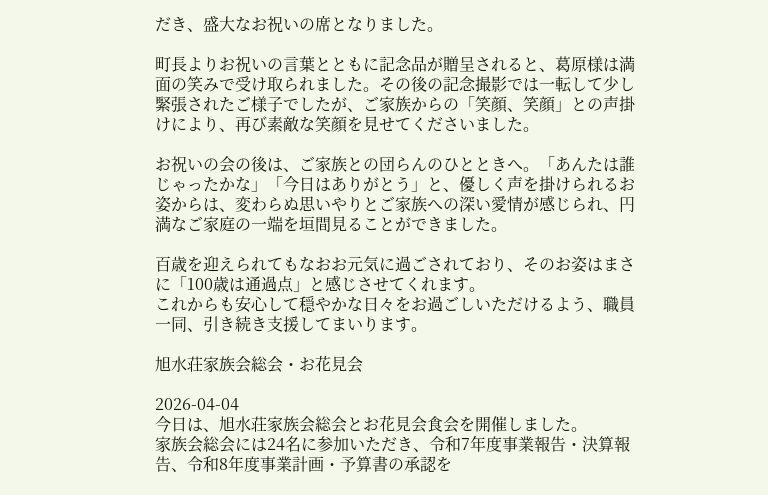だき、盛大なお祝いの席となりました。

町長よりお祝いの言葉とともに記念品が贈呈されると、葛原様は満面の笑みで受け取られました。その後の記念撮影では一転して少し緊張されたご様子でしたが、ご家族からの「笑顔、笑顔」との声掛けにより、再び素敵な笑顔を見せてくださいました。

お祝いの会の後は、ご家族との団らんのひとときへ。「あんたは誰じゃったかな」「今日はありがとう」と、優しく声を掛けられるお姿からは、変わらぬ思いやりとご家族への深い愛情が感じられ、円満なご家庭の一端を垣間見ることができました。

百歳を迎えられてもなおお元気に過ごされており、そのお姿はまさに「100歳は通過点」と感じさせてくれます。
これからも安心して穏やかな日々をお過ごしいただけるよう、職員一同、引き続き支援してまいります。

旭水荘家族会総会・お花見会

2026-04-04
今日は、旭水荘家族会総会とお花見会食会を開催しました。
家族会総会には24名に参加いただき、令和7年度事業報告・決算報告、令和8年度事業計画・予算書の承認を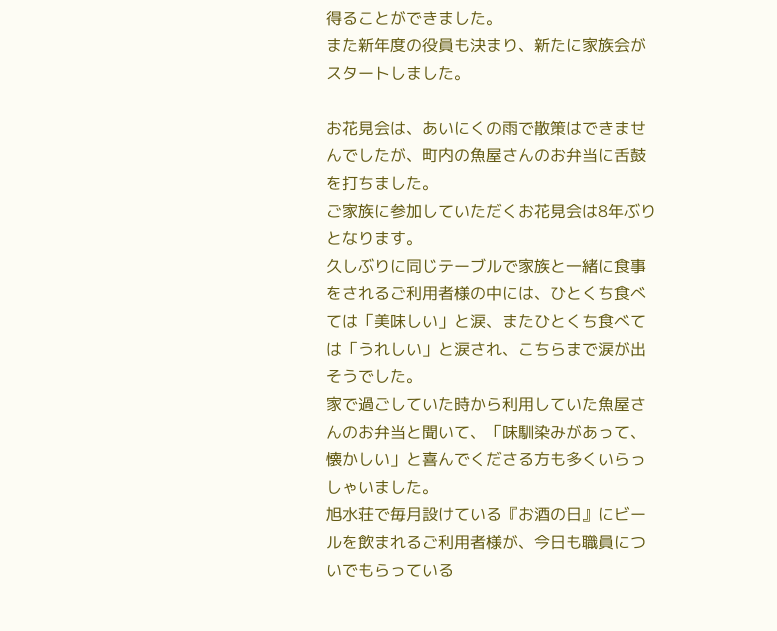得ることができました。
また新年度の役員も決まり、新たに家族会がスタートしました。

お花見会は、あいにくの雨で散策はできませんでしたが、町内の魚屋さんのお弁当に舌鼓を打ちました。
ご家族に参加していただくお花見会は8年ぶりとなります。
久しぶりに同じテーブルで家族と一緒に食事をされるご利用者様の中には、ひとくち食べては「美味しい」と涙、またひとくち食べては「うれしい」と涙され、こちらまで涙が出そうでした。
家で過ごしていた時から利用していた魚屋さんのお弁当と聞いて、「味馴染みがあって、懐かしい」と喜んでくださる方も多くいらっしゃいました。
旭水荘で毎月設けている『お酒の日』にビールを飲まれるご利用者様が、今日も職員についでもらっている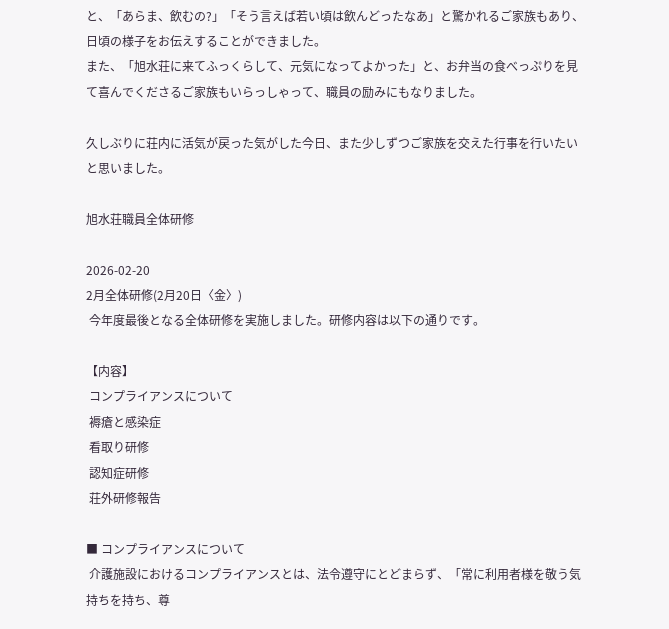と、「あらま、飲むの?」「そう言えば若い頃は飲んどったなあ」と驚かれるご家族もあり、日頃の様子をお伝えすることができました。
また、「旭水荘に来てふっくらして、元気になってよかった」と、お弁当の食べっぷりを見て喜んでくださるご家族もいらっしゃって、職員の励みにもなりました。

久しぶりに荘内に活気が戻った気がした今日、また少しずつご家族を交えた行事を行いたいと思いました。

旭水荘職員全体研修

2026-02-20
2月全体研修(2月20日〈金〉)
 今年度最後となる全体研修を実施しました。研修内容は以下の通りです。

【内容】
 コンプライアンスについて
 褥瘡と感染症
 看取り研修
 認知症研修
 荘外研修報告

■ コンプライアンスについて
 介護施設におけるコンプライアンスとは、法令遵守にとどまらず、「常に利用者様を敬う気持ちを持ち、尊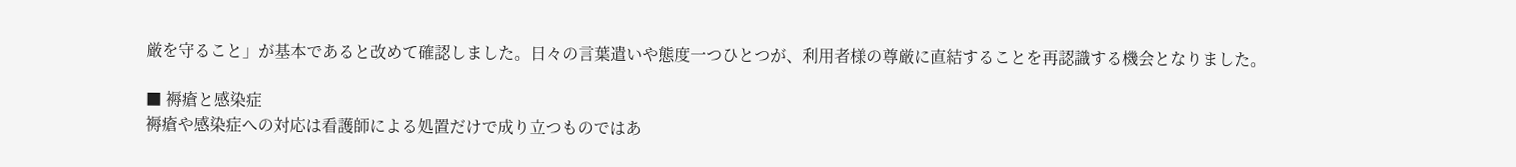厳を守ること」が基本であると改めて確認しました。日々の言葉遣いや態度一つひとつが、利用者様の尊厳に直結することを再認識する機会となりました。

■ 褥瘡と感染症
褥瘡や感染症への対応は看護師による処置だけで成り立つものではあ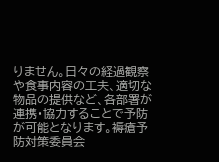りません。日々の経過観察や食事内容の工夫、適切な物品の提供など、各部署が連携・協力することで予防が可能となります。褥瘡予防対策委員会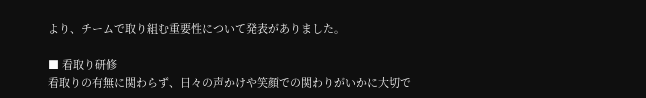より、チームで取り組む重要性について発表がありました。

■ 看取り研修
看取りの有無に関わらず、日々の声かけや笑顔での関わりがいかに大切で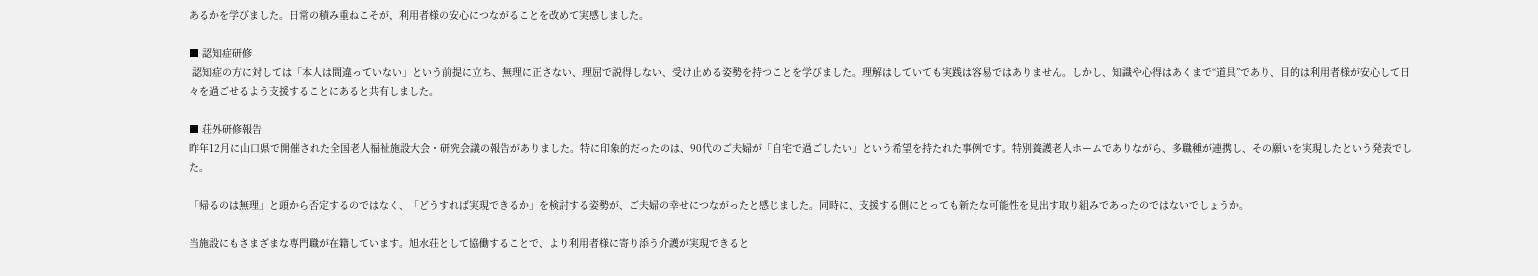あるかを学びました。日常の積み重ねこそが、利用者様の安心につながることを改めて実感しました。

■ 認知症研修
 認知症の方に対しては「本人は間違っていない」という前提に立ち、無理に正さない、理屈で説得しない、受け止める姿勢を持つことを学びました。理解はしていても実践は容易ではありません。しかし、知識や心得はあくまで“道具”であり、目的は利用者様が安心して日々を過ごせるよう支援することにあると共有しました。

■ 荘外研修報告
昨年12月に山口県で開催された全国老人福祉施設大会・研究会議の報告がありました。特に印象的だったのは、90代のご夫婦が「自宅で過ごしたい」という希望を持たれた事例です。特別養護老人ホームでありながら、多職種が連携し、その願いを実現したという発表でした。

「帰るのは無理」と頭から否定するのではなく、「どうすれば実現できるか」を検討する姿勢が、ご夫婦の幸せにつながったと感じました。同時に、支援する側にとっても新たな可能性を見出す取り組みであったのではないでしょうか。

当施設にもさまざまな専門職が在籍しています。旭水荘として協働することで、より利用者様に寄り添う介護が実現できると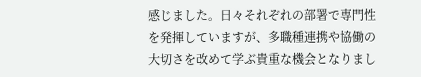感じました。日々それぞれの部署で専門性を発揮していますが、多職種連携や協働の大切さを改めて学ぶ貴重な機会となりまし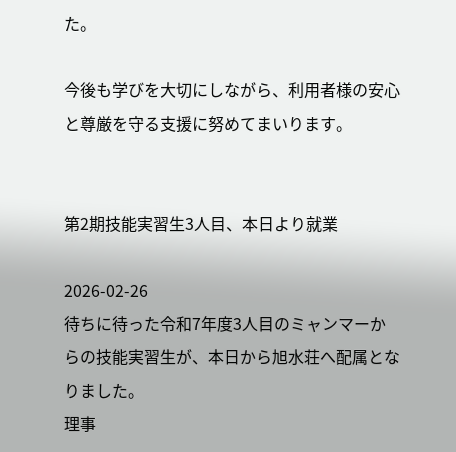た。

今後も学びを大切にしながら、利用者様の安心と尊厳を守る支援に努めてまいります。


第2期技能実習生3人目、本日より就業

2026-02-26
待ちに待った令和7年度3人目のミャンマーからの技能実習生が、本日から旭水荘へ配属となりました。
理事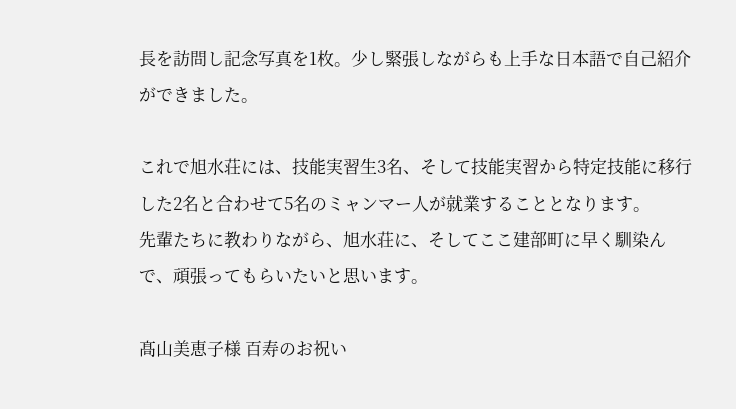長を訪問し記念写真を1枚。少し緊張しながらも上手な日本語で自己紹介ができました。

これで旭水荘には、技能実習生3名、そして技能実習から特定技能に移行した2名と合わせて5名のミャンマー人が就業することとなります。
先輩たちに教わりながら、旭水荘に、そしてここ建部町に早く馴染んで、頑張ってもらいたいと思います。

髙山美恵子様 百寿のお祝い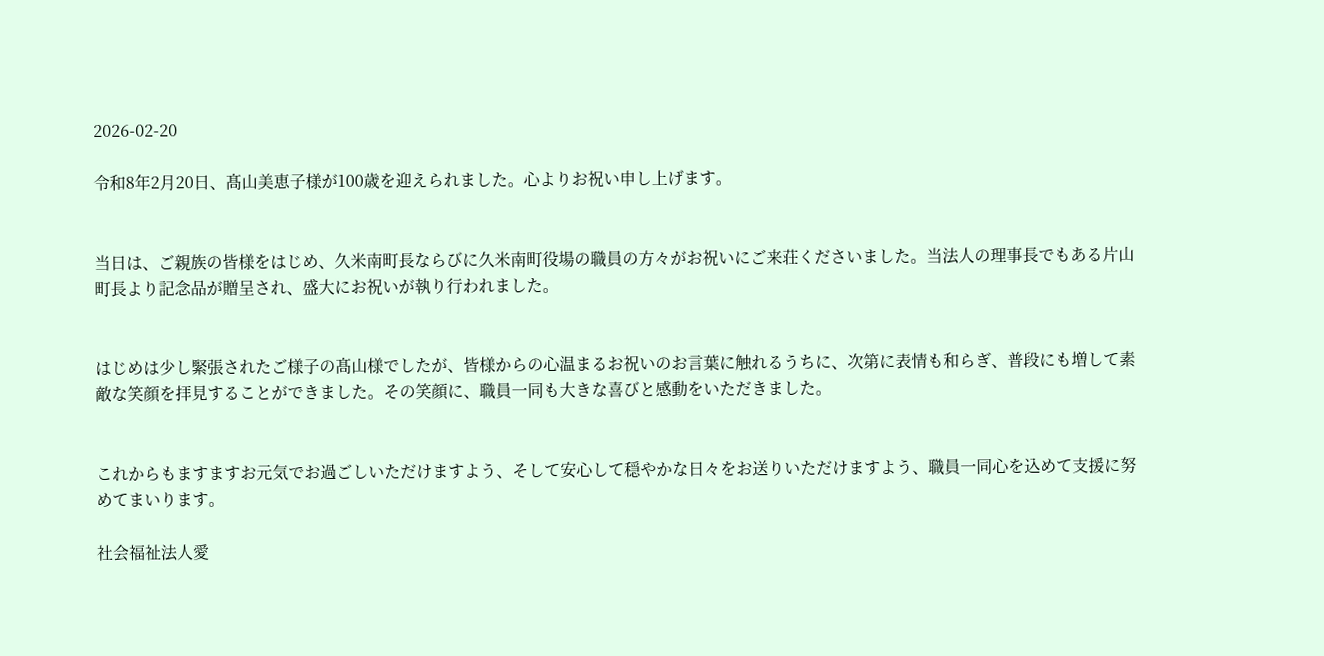2026-02-20

令和8年2月20日、髙山美恵子様が100歳を迎えられました。心よりお祝い申し上げます。


当日は、ご親族の皆様をはじめ、久米南町長ならびに久米南町役場の職員の方々がお祝いにご来荘くださいました。当法人の理事長でもある片山町長より記念品が贈呈され、盛大にお祝いが執り行われました。


はじめは少し緊張されたご様子の髙山様でしたが、皆様からの心温まるお祝いのお言葉に触れるうちに、次第に表情も和らぎ、普段にも増して素敵な笑顔を拝見することができました。その笑顔に、職員一同も大きな喜びと感動をいただきました。


これからもますますお元気でお過ごしいただけますよう、そして安心して穏やかな日々をお送りいただけますよう、職員一同心を込めて支援に努めてまいります。

社会福祉法人愛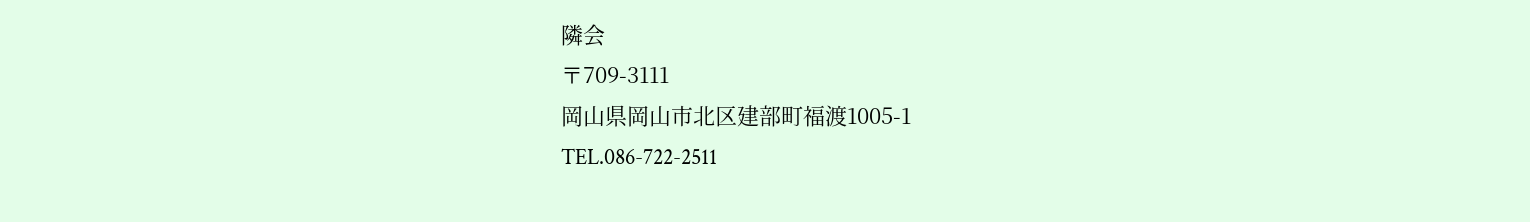隣会
〒709-3111
岡山県岡山市北区建部町福渡1005-1
TEL.086-722-2511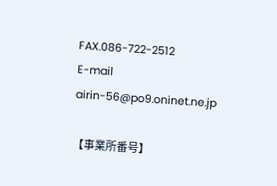FAX.086-722-2512
E-mail airin-56@po9.oninet.ne.jp

【事業所番号】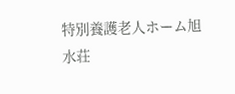特別養護老人ホーム旭水荘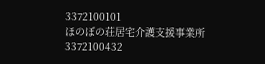3372100101
ほのぼの荘居宅介護支援事業所
3372100432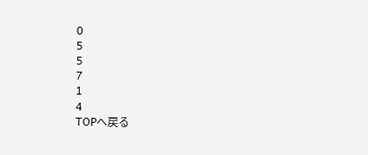0
5
5
7
1
4
TOPへ戻る